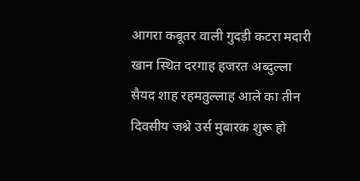आगरा कबूतर वाली गुदड़ी कटरा मदारी खान स्थित दरगाह हजरत अब्दुल्ला सैयद शाह रहमतुल्लाह आले का तीन दिवसीय जश्ने उर्स मुबारक शुरू हो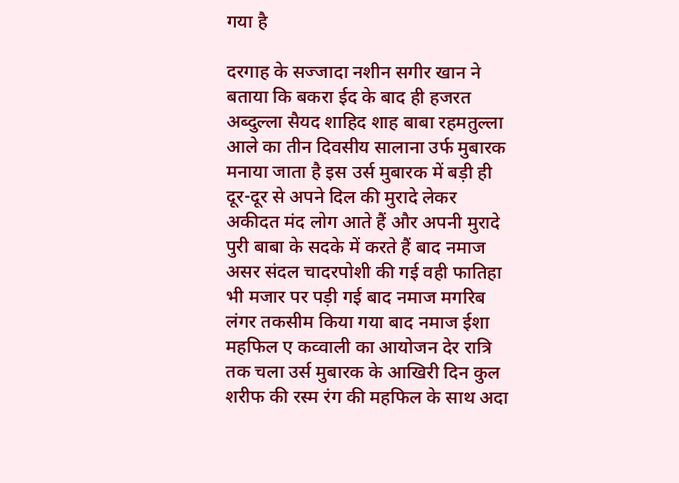गया है

दरगाह के सज्जादा नशीन सगीर खान ने बताया कि बकरा ईद के बाद ही हजरत अब्दुल्ला सैयद शाहिद शाह बाबा रहमतुल्ला आले का तीन दिवसीय सालाना उर्फ मुबारक मनाया जाता है इस उर्स मुबारक में बड़ी ही दूर-दूर से अपने दिल की मुरादे लेकर अकीदत मंद लोग आते हैं और अपनी मुरादे पुरी बाबा के सदके में करते हैं बाद नमाज असर संदल चादरपोशी की गई वही फातिहा भी मजार पर पड़ी गई बाद नमाज मगरिब लंगर तकसीम किया गया बाद नमाज ईशा महफिल ए कव्वाली का आयोजन देर रात्रि तक चला उर्स मुबारक के आखिरी दिन कुल शरीफ की रस्म रंग की महफिल के साथ अदा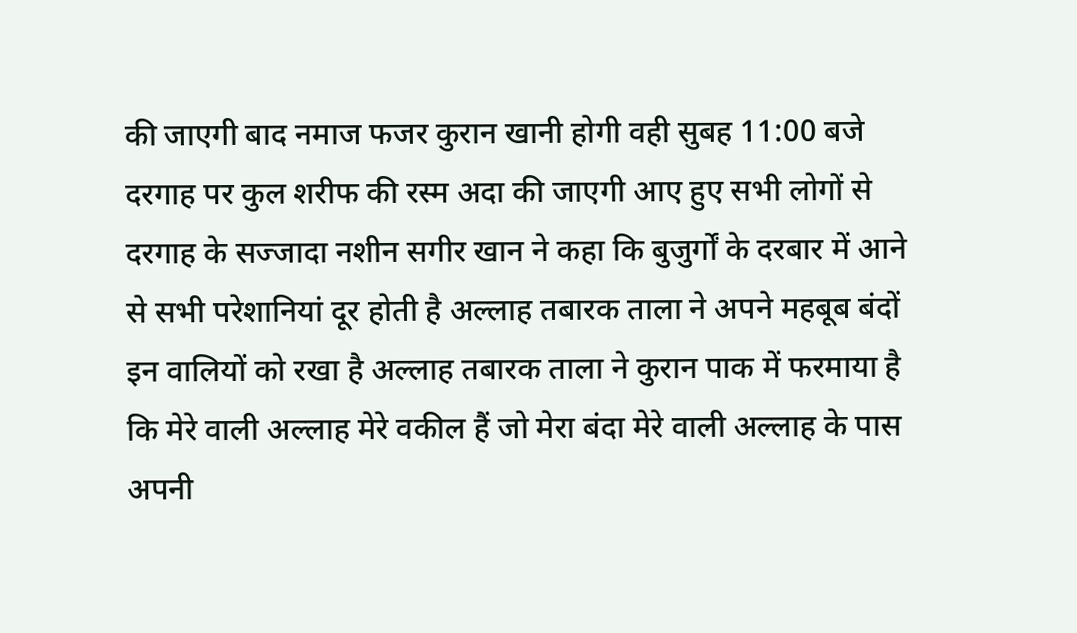की जाएगी बाद नमाज फजर कुरान खानी होगी वही सुबह 11:00 बजे दरगाह पर कुल शरीफ की रस्म अदा की जाएगी आए हुए सभी लोगों से दरगाह के सज्जादा नशीन सगीर खान ने कहा कि बुजुर्गों के दरबार में आने से सभी परेशानियां दूर होती है अल्लाह तबारक ताला ने अपने महबूब बंदों इन वालियों को रखा है अल्लाह तबारक ताला ने कुरान पाक में फरमाया है कि मेरे वाली अल्लाह मेरे वकील हैं जो मेरा बंदा मेरे वाली अल्लाह के पास अपनी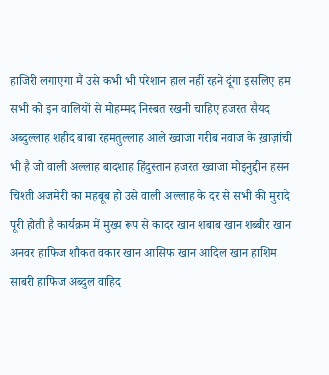हाजिरी लगाएगा मैं उसे कभी भी परेशान हाल नहीं रहने दूंगा इसलिए हम सभी को इन वालियों से मोहम्मद निस्बत रखनी चाहिए हजरत सैयद अब्दुल्लाह शहीद बाबा रहमतुल्लाह आले ख्वाजा गरीब नवाज के ख़ाज़ांची भी है जो वाली अल्लाह बादशाह हिंदुस्तान हजरत ख्वाजा मोइनुद्दीन हसन चिश्ती अजमेरी का महबूब हो उसे वाली अल्लाह के दर से सभी की मुरादे पूरी होती है कार्यक्रम में मुख्य रूप से कादर खान शबाब खान शब्बीर खान अनवर हाफिज शौकत वकार खान आसिफ खान आदिल खान हाशिम साबरी हाफिज अब्दुल वाहिद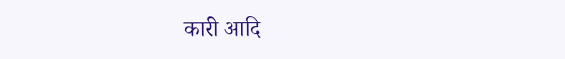कारी आदि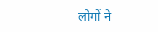लोगों ने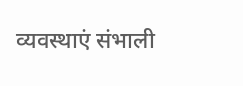व्यवस्थाएं संभाली